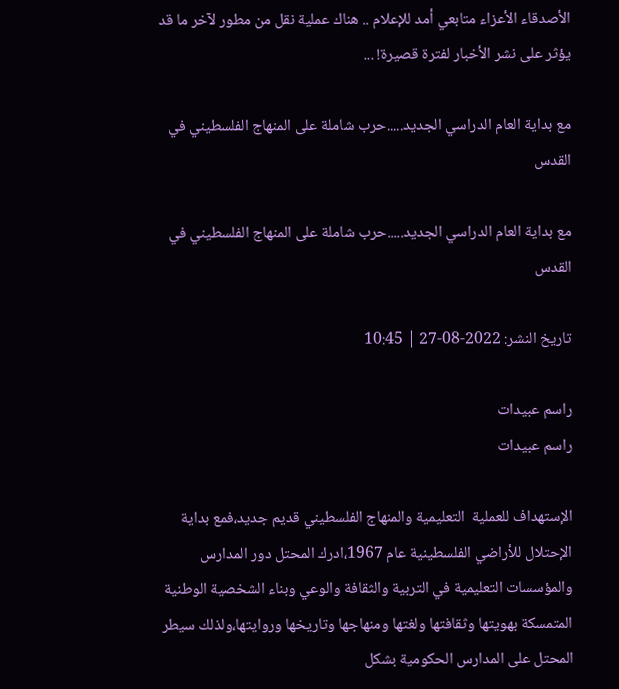الأصدقاء الأعزاء متابعي أمد للإعلام .. هناك عملية نقل من مطور لآخر ما قد يؤثر على نشر الأخبار لفترة قصيرة! ...

مع بداية العام الدراسي الجديد.....حرب شاملة على المنهاج الفلسطيني في القدس

مع بداية العام الدراسي الجديد.....حرب شاملة على المنهاج الفلسطيني في القدس

تاريخ النشر: 2022-08-27 | 10:45

راسم عبيدات
راسم عبيدات

الإستهداف للعملية  التعليمية والمنهاج الفلسطيني قديم جديد،فمع بداية الإحتلال للأراضي الفلسطينية عام 1967،ادرك المحتل دور المدارس والمؤسسات التعليمية في التربية والثقافة والوعي وبناء الشخصية الوطنية المتمسكة بهويتها وثقافتها ولغتها ومنهاجها وتاريخها وروايتها،ولذلك سيطر المحتل على المدارس الحكومية بشكل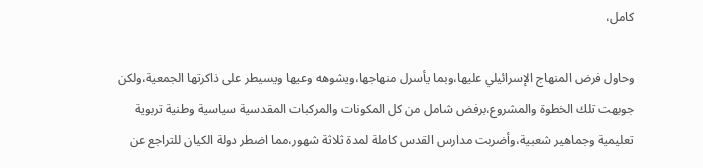كامل،

وحاول فرض المنهاج الإسرائيلي عليها،وبما يأسرل منهاجها،ويشوهه وعيها ويسيطر على ذاكرتها الجمعية،ولكن جوبهت تلك الخطوة والمشروع،برفض شامل من كل المكونات والمركبات المقدسية سياسية وطنية تربوية تعليمية وجماهير شعبية،وأضربت مدارس القدس كاملة لمدة ثلاثة شهور،مما اضطر دولة الكيان للتراجع عن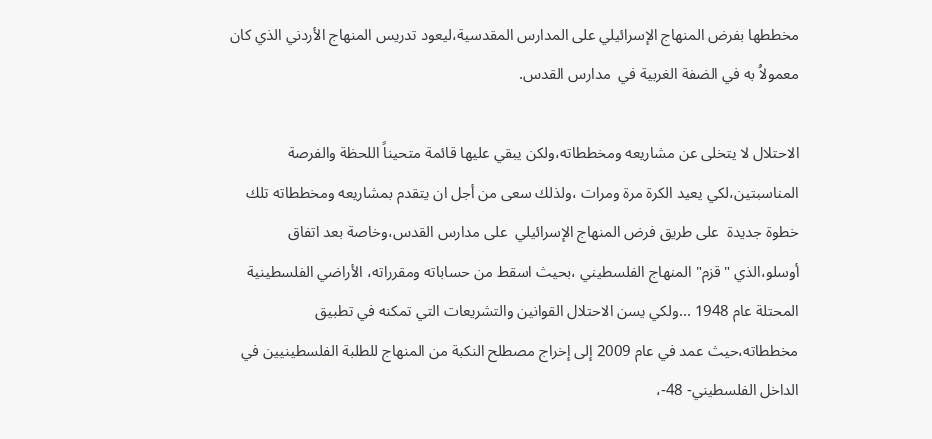مخططها بفرض المنهاج الإسرائيلي على المدارس المقدسية،ليعود تدريس المنهاج الأردني الذي كان معمولاُ به في الضفة الغربية في  مدارس القدس.

الاحتلال لا يتخلى عن مشاريعه ومخططاته،ولكن يبقي عليها قائمة متحيناً اللحظة والفرصة المناسبتين،لكي يعيد الكرة مرة ومرات ،ولذلك سعى من أجل ان يتقدم بمشاريعه ومخططاته تلك خطوة جديدة  على طريق فرض المنهاج الإسرائيلي  على مدارس القدس،وخاصة بعد اتفاق أوسلو،الذي "قزم" المنهاج الفلسطيني ،بحيث اسقط من حساباته ومقرراته، الأراضي الفلسطينية المحتلة عام 1948 ...ولكي يسن الاحتلال القوانين والتشريعات التي تمكنه في تطبيق مخططاته،حيث عمد في عام 2009 إلى إخراج مصطلح النكبة من المنهاج للطلبة الفلسطينيين في الداخل الفلسطيني- 48-،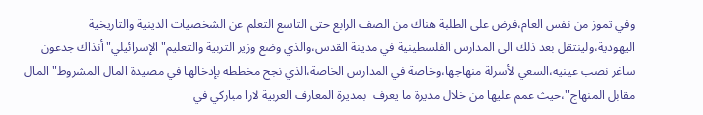وفي تموز من نفس العام،فرض على الطلبة هناك من الصف الرابع حتى التاسع التعلم عن الشخصيات الدينية والتاريخية اليهودية،ولينتقل بعد ذلك الى المدارس الفلسطينية في مدينة القدس،والذي وضع وزير التربية والتعليم"الإسرائيلي" أنذاك جدعون ساغر نصب عينيه،السعي لأسرلة منهاجها،وخاصة في المدارس الخاصة،الذي نجح مخططه بإدخالها في مصيدة المال المشروط" المال مقابل المنهاج"،حيث عمم عليها من خلال مديرة ما يعرف  بمديرة المعارف العربية لارا مباركي في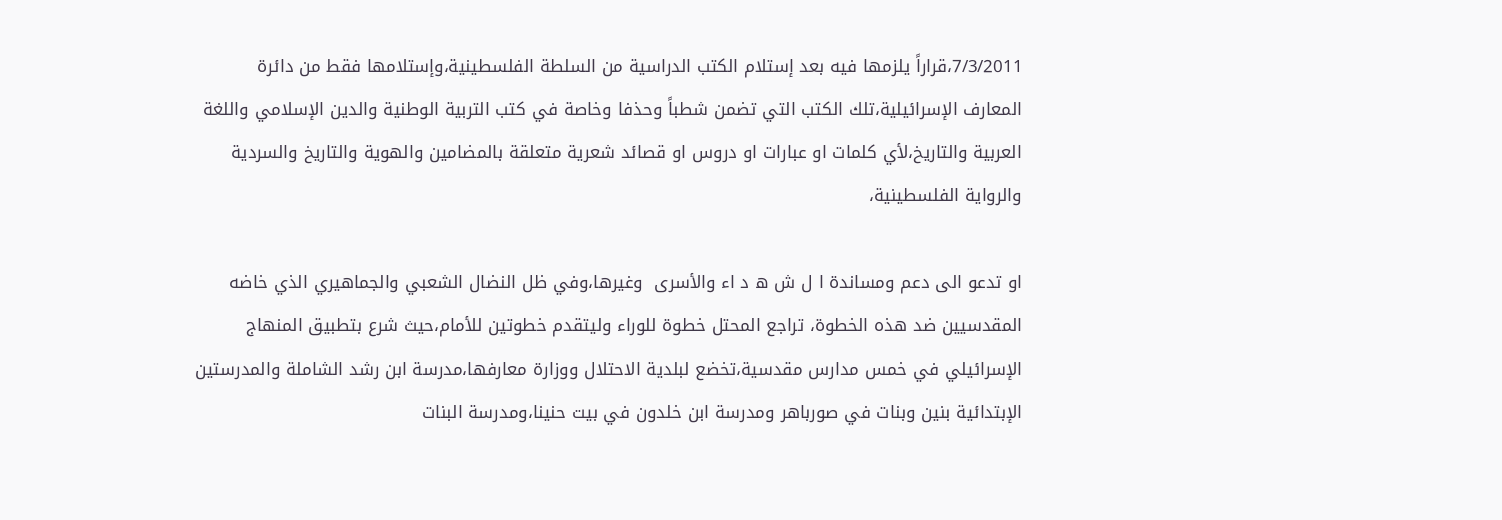7/3/2011،قراراً يلزمها فيه بعد إستلام الكتب الدراسية من السلطة الفلسطينية،وإستلامها فقط من دائرة المعارف الإسرائيلية،تلك الكتب التي تضمن شطباً وحذفا وخاصة في كتب التربية الوطنية والدين الإسلامي واللغة العربية والتاريخ،لأي كلمات او عبارات او دروس او قصائد شعرية متعلقة بالمضامين والهوية والتاريخ والسردية والرواية الفلسطينية،

او تدعو الى دعم ومساندة ا ل ش ه د اء والأسرى  وغيرها،وفي ظل النضال الشعبي والجماهيري الذي خاضه المقدسيين ضد هذه الخطوة، تراجع المحتل خطوة للوراء وليتقدم خطوتين للأمام،حيث شرع بتطبيق المنهاج الإسرائيلي في خمس مدارس مقدسية،تخضع لبلدية الاحتلال ووزارة معارفها،مدرسة ابن رشد الشاملة والمدرستين الإبتدائية بنين وبنات في صورباهر ومدرسة ابن خلدون في بيت حنينا،ومدرسة البنات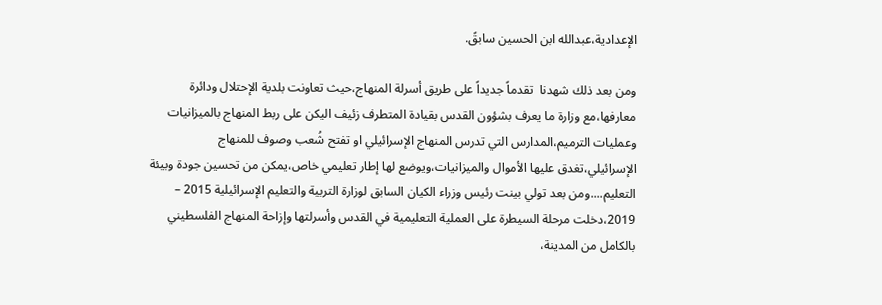الإعدادية،عبدالله ابن الحسين سابقً.

ومن بعد ذلك شهدنا  تقدماً جديداً على طريق أسرلة المنهاج،حيث تعاونت بلدية الإحتلال ودائرة معارفها،مع وزارة ما يعرف بشؤون القدس بقيادة المتطرف زئيف اليكن على ربط المنهاج بالميزانيات وعمليات الترميم،المدارس التي تدرس المنهاج الإسرائيلي او تفتح شُعب وصوف للمنهاج الإسرائيلي،تغدق عليها الأموال والميزانيات،ويوضع لها إطار تعليمي خاص،يمكن من تحسين جودة وبيئة التعليم....ومن بعد تولي بينت رئيس وزراء الكيان السابق لوزارة التربية والتعليم الإسرائيلية 2015 – 2019،دخلت مرحلة السيطرة على العملية التعليمية في القدس وأسرلتها وإزاحة المنهاج الفلسطيني  بالكامل من المدينة،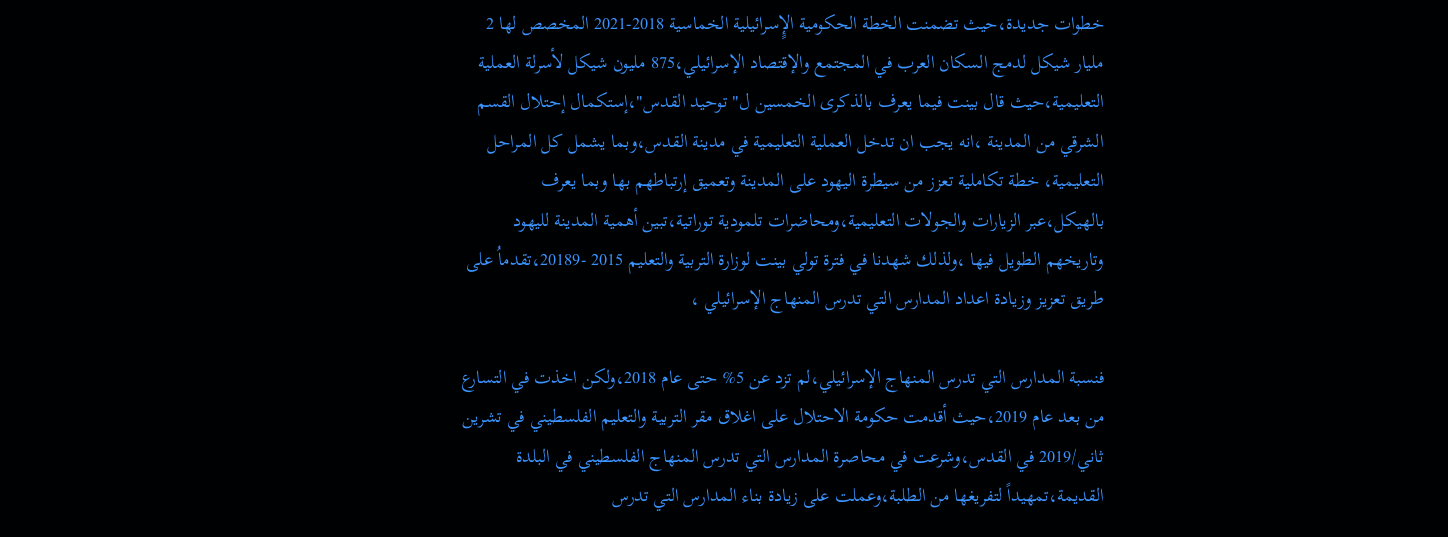خطوات جديدة،حيث تضمنت الخطة الحكومية الإٍسرائيلية الخماسية 2018-2021 المخصص لها 2 مليار شيكل لدمج السكان العرب في المجتمع والإقتصاد الإسرائيلي،875 مليون شيكل لأسرلة العملية التعليمية،حيث قال بينت فيما يعرف بالذكرى الخمسين ل" توحيد القدس"،إستكمال إحتلال القسم الشرقي من المدينة ،انه يجب ان تدخل العملية التعليمية في مدينة القدس،وبما يشمل كل المراحل التعليمية، خطة تكاملية تعزز من سيطرة اليهود على المدينة وتعميق إرتباطهم بها وبما يعرف بالهيكل،عبر الزيارات والجولات التعليمية،ومحاضرات تلمودية توراتية،تبين أهمية المدينة لليهود وتاريخهم الطويل فيها ،ولذلك شهدنا في فترة تولي بينت لوزارة التربية والتعليم 2015 -20189،تقدماُ على طريق تعزيز وزيادة اعداد المدارس التي تدرس المنهاج الإسرائيلي ،

فنسبة المدارس التي تدرس المنهاج الإسرائيلي،لم تزد عن 5% حتى عام 2018،ولكن اخذت في التسارع من بعد عام 2019،حيث أقدمت حكومة الاحتلال على اغلاق مقر التربية والتعليم الفلسطيني في تشرين ثاني/2019 في القدس،وشرعت في محاصرة المدارس التي تدرس المنهاج الفلسطيني في البلدة القديمة،تمهيداً لتفريغها من الطلبة،وعملت على زيادة بناء المدارس التي تدرس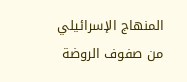المنهاج الإسرائيلي من صفوف الروضة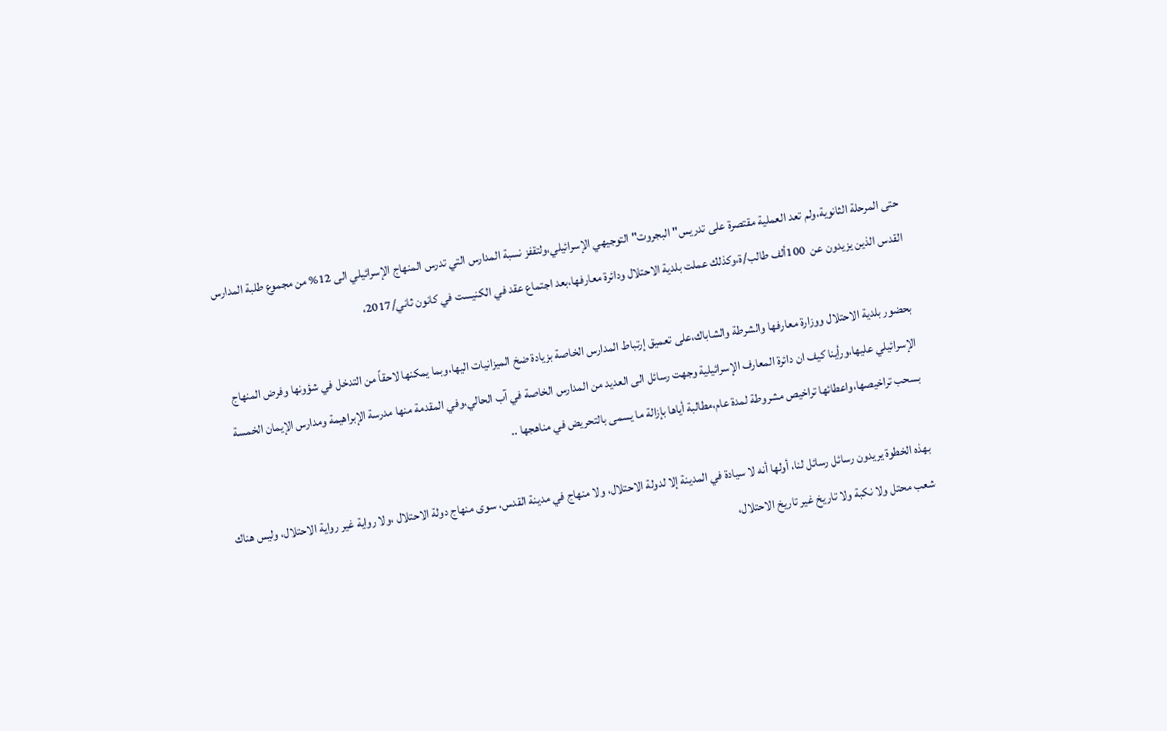حتى المرحلة الثانوية،ولم تعد العملية مقتصرة على تدريس" البجروت" التوجيهي الإسرائيلي،ولتقفز نسبة المدارس التي تدرس المنهاج الإسرائيلي الى 12% من مجموع طلبة المدارس القدس الذين يزيدون عن  100ألف طالب/ة،وكذلك عملت بلدية الاحتلال ودائرة معارفها،بعد اجتماع عقد في الكنيست في كانون ثاني/2017،

بحضور بلدية الاحتلال ووزارة معارفها والشرطة والشاباك،على تعميق إرتباط المدارس الخاصة بزيادة ضخ الميزانيات اليها،وبما يمكنها لاحقاً من التدخل في شؤونها وفرض المنهاج الإسرائيلي عليها،ورأينا كيف ان دائرة المعارف الإسرائيلية وجهت رسائل الى العديد من المدارس الخاصة في آب الحالي،وفي المقدمة منها مدرسة الإبراهيمة ومدارس الإيمان الخمسة بسحب تراخيصها،واعطائها تراخيص مشروطة لمدة عام،مطالبة أياها بإزالة ما يسمى بالتحريض في مناهجها ..

بهذه الخطوة يريدون رسائل رسائل لنا، أولها أنه لا سيادة في المدينة إلا لدولة الاحتلال، ولا منهاج في مدينة القدس، سوى منهاج دولة الاحتلال ،ولا رواية غير رواية الاحتلال، وليس هناك شعب محتل ولا نكبة ولا تاريخ غير تاريخ الاحتلال،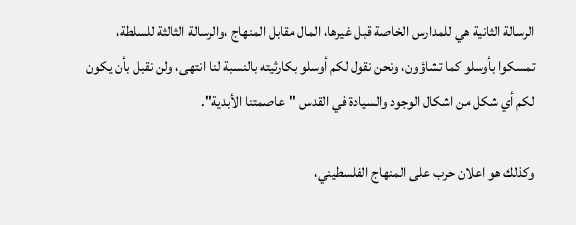الرسالة الثانية هي للمدارس الخاصة قبل غيرها، المال مقابل المنهاج ،والرسالة الثالثة للسلطة، تمسكوا بأوسلو كما تشاؤون، ونحن نقول لكم أوسلو بكارثيته بالنسبة لنا انتهى، ولن نقبل بأن يكون لكم أي شكل من اشكال الوجود والسيادة في القدس "عاصمتنا الأبدية".

وكذلك هو اعلان حرب على المنهاج الفلسطيني،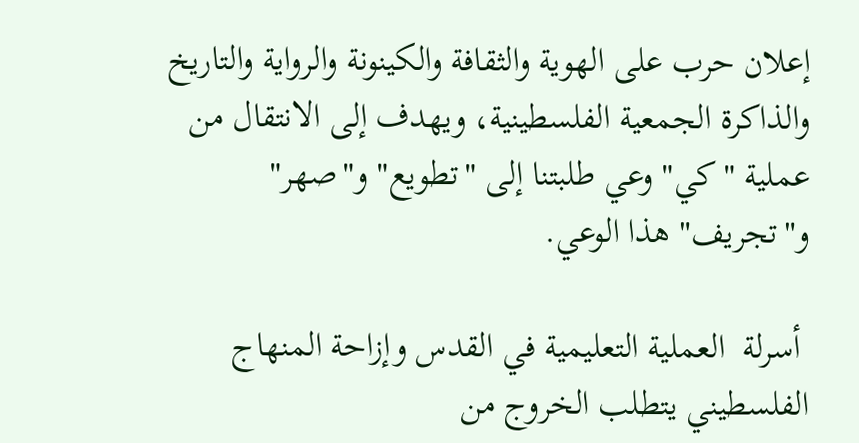إعلان حرب على الهوية والثقافة والكينونة والرواية والتاريخ والذاكرة الجمعية الفلسطينية، ويهدف إلى الانتقال من عملية "كي" وعي طلبتنا إلى "تطويع" و"صهر" و"تجريف" هذا الوعي.

 أسرلة  العملية التعليمية في القدس وإزاحة المنهاج الفلسطيني يتطلب الخروج من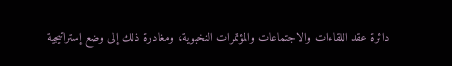دائرة عقد اللقاءات والاجتماعات والمؤتمرات النخبوية، ومغادرة ذلك إلى وضع إستراتيجية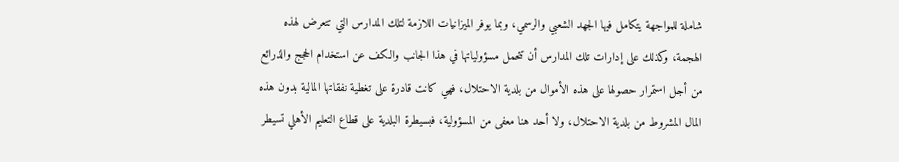شاملة للمواجهة يتكامل فيها الجهد الشعبي والرسمي، وبما يوفر الميزانيات اللازمة لتلك المدارس التي تتعرض لهذه الهجمة، وكذلك على إدارات تلك المدارس أن تتحمل مسؤولياتها في هذا الجانب والكف عن استخدام الحجج والذرائع من أجل استمرار حصولها على هذه الأموال من بلدية الاحتلال، فهي كانت قادرة على تغطية نفقاتها المالية بدون هذه المال المشروط من بلدية الاحتلال، ولا أحد هنا معفى من المسؤولية، فبسيطرة البلدية على قطاع التعليم الأهلي تسيطر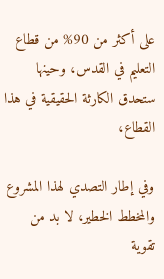على أكثر من 90% من قطاع التعليم في القدس، وحينها ستحدق الكارثة الحقيقية في هذا القطاع،

وفي إطار التصدي لهذا المشروع والمخطط الخطير، لا بد من تقوية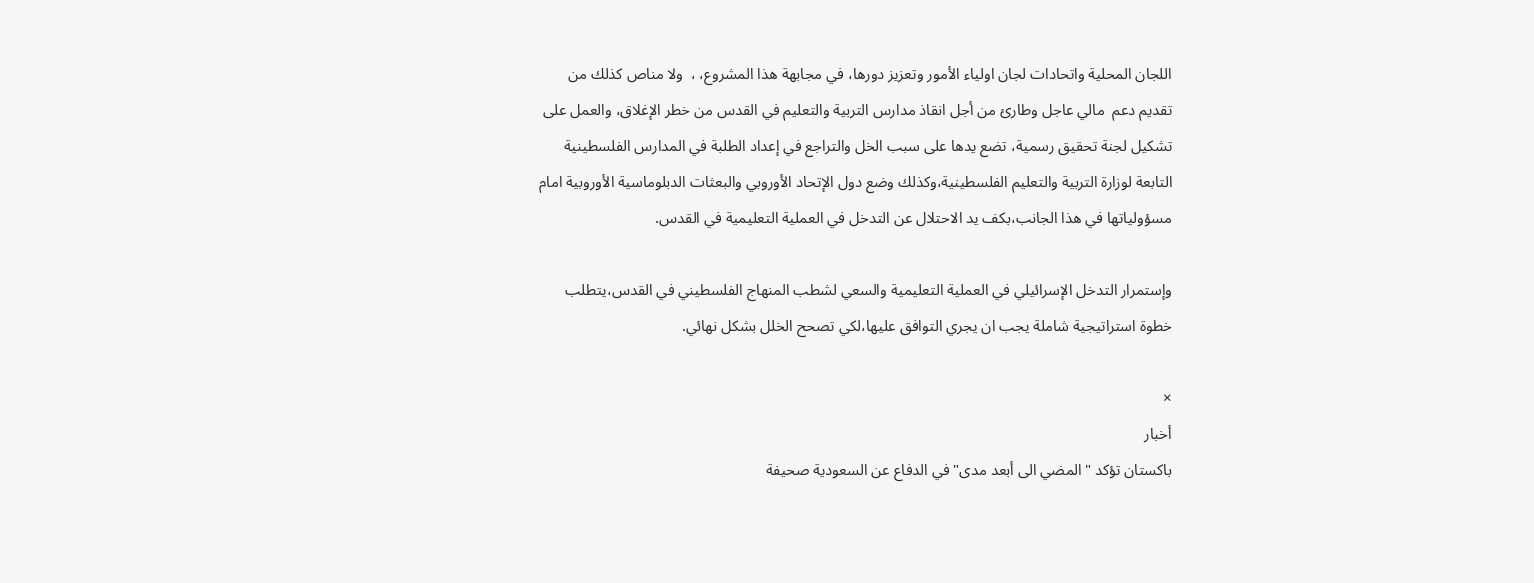اللجان المحلية واتحادات لجان اولياء الأمور وتعزيز دورها، في مجابهة هذا المشروع، ،  ولا مناص كذلك من تقديم دعم  مالي عاجل وطارئ من أجل انقاذ مدارس التربية والتعليم في القدس من خطر الإغلاق، والعمل على تشكيل لجنة تحقيق رسمية، تضع يدها على سبب الخل والتراجع في إعداد الطلبة في المدارس الفلسطينية التابعة لوزارة التربية والتعليم الفلسطينية،وكذلك وضع دول الإتحاد الأوروبي والبعثات الدبلوماسية الأوروبية امام مسؤولياتها في هذا الجانب،بكف يد الاحتلال عن التدخل في العملية التعليمية في القدس.

وإستمرار التدخل الإسرائيلي في العملية التعليمية والسعي لشطب المنهاج الفلسطيني في القدس،يتطلب خطوة استراتيجية شاملة يجب ان يجري التوافق عليها،لكي تصحح الخلل بشكل نهائي.

×
أخبار
باكستان تؤكد "المضي الى أبعد مدى" في الدفاع عن السعودية صحيفة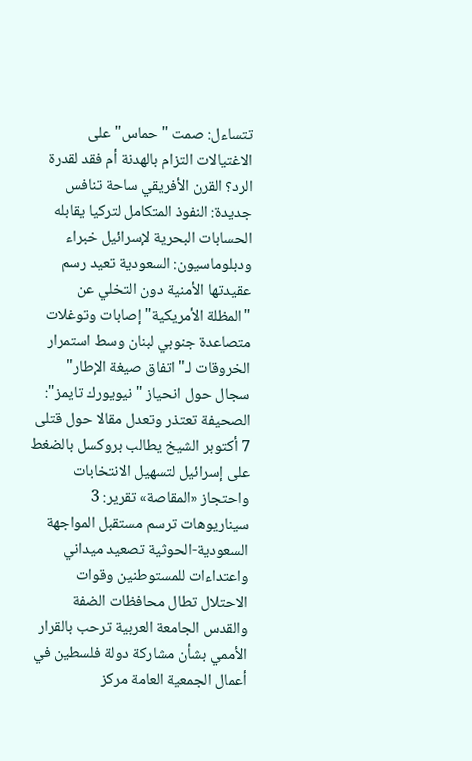تتساءل: صمت "حماس" على الاغتيالات التزام بالهدنة أم فقد لقدرة الرد؟ القرن الأفريقي ساحة تنافس جديدة: النفوذ المتكامل لتركيا يقابله الحسابات البحرية لإسرائيل خبراء ودبلوماسيون: السعودية تعيد رسم عقيدتها الأمنية دون التخلي عن "المظلة الأمريكية" إصابات وتوغلات متصاعدة جنوبي لبنان وسط استمرار الخروقات لـ"اتفاق صيغة الإطار" سجال حول انحياز "نيويورك تايمز": الصحيفة تعتذر وتعدل مقالا حول قتلى 7 أكتوبر الشيخ يطالب بروكسل بالضغط على إسرائيل لتسهيل الانتخابات واحتجاز «المقاصة» تقرير: 3 سيناريوهات ترسم مستقبل المواجهة السعودية-الحوثية تصعيد ميداني واعتداءات للمستوطنين وقوات الاحتلال تطال محافظات الضفة والقدس الجامعة العربية ترحب بالقرار الأممي بشأن مشاركة دولة فلسطين في أعمال الجمعية العامة مركز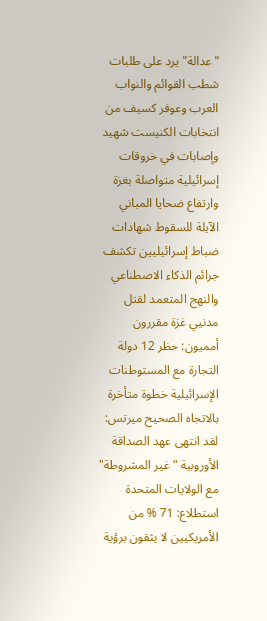"عدالة" يرد على طلبات شطب القوائم والنواب العرب وعوفر كسيف من انتخابات الكنيست شهيد وإصابات في خروقات إسرائيلية متواصلة بغزة وارتفاع ضحايا المباني الآيلة للسقوط شهادات ضباط إسرائيليين تكشف جرائم الذكاء الاصطناعي والنهج المتعمد لقتل مدنيي غزة مقررون أمميون: حظر 12 دولة التجارة مع المستوطنات الإسرائيلية خطوة متأخرة بالاتجاه الصحيح ميرتس: لقد انتهى عهد الصداقة الأوروبية "غير المشروطة" مع الولايات المتحدة استطلاع: 71 % من الأمريكيين لا يثقون برؤية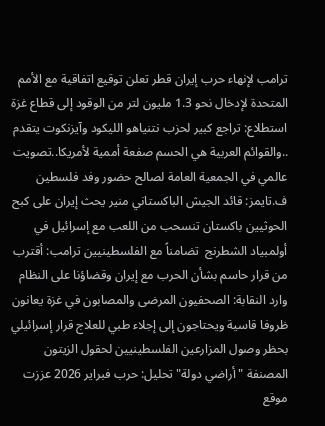ترامب لإنهاء حرب إيران قطر تعلن توقيع اتفاقية مع الأمم المتحدة لإدخال نحو 1.3 مليون لتر من الوقود إلى قطاع غزة استطلاع: تراجع كبير لحزب نتنياهو الليكود وآيزنكوت يتقدم ..والقوائم العربية هي الحسم صفعة أممية لأمريكا..تصويت عالمي في الجمعية العامة لصالح حضور وفد فلسطين ف.تايمز: قائد الجيش الباكستاني منير يحث إيران على كبح الحوثيين باكستان تنسحب من اللعب مع إسرائيل في أولمبياد الشطرنج  تضامناً مع الفلسطينيين ترامب: أقترب من قرار حاسم بشأن الحرب مع إيران وقضاؤنا على النظام وارد النقابة: الصحفيون المرضى والمصابون في غزة يعانون ظروفا قاسية ويحتاجون إلى إجلاء طبي للعلاج قرار إسرائيلي بحظر وصول المزارعين الفلسطينيين لحقول الزيتون المصنفة "أراضي دولة" تحليل: حرب فبراير 2026 عززت موقع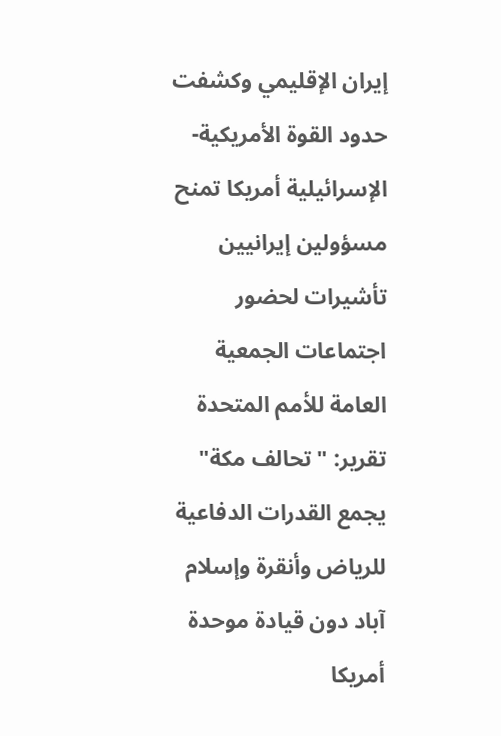إيران الإقليمي وكشفت حدود القوة الأمريكية-الإسرائيلية أمريكا تمنح مسؤولين إيرانيين تأشيرات لحضور اجتماعات الجمعية العامة للأمم المتحدة تقرير: "تحالف مكة" يجمع القدرات الدفاعية للرياض وأنقرة وإسلام آباد دون قيادة موحدة أمريكا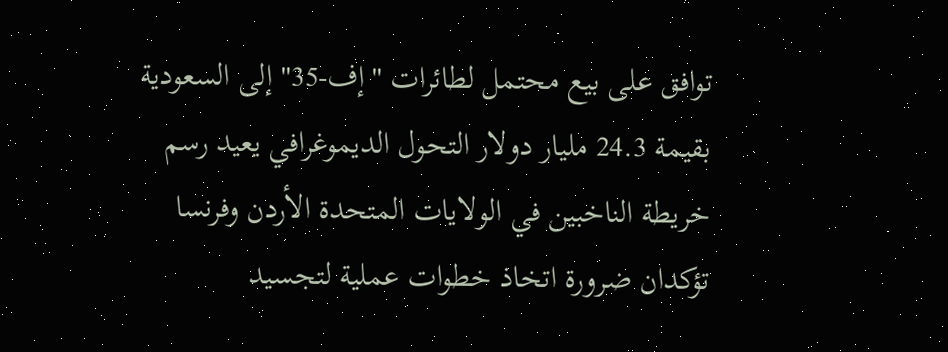توافق على بيع محتمل لطائرات "إف-35" إلى السعودية بقيمة 24.3 مليار دولار التحول الديموغرافي يعيد رسم خريطة الناخبين في الولايات المتحدة الأردن وفرنسا تؤكدان ضرورة اتخاذ خطوات عملية لتجسيد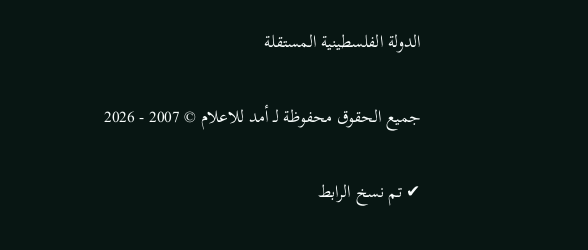الدولة الفلسطينية المستقلة

جميع الحقوق محفوظة لـ أمد للاعلام © 2007 - 2026

✔ تم نسخ الرابط